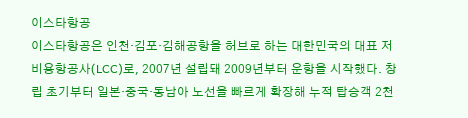이스타항공
이스타항공은 인천·김포·김해공항을 허브로 하는 대한민국의 대표 저비용항공사(LCC)로, 2007년 설립돼 2009년부터 운항을 시작했다. 창립 초기부터 일본·중국·동남아 노선을 빠르게 확장해 누적 탑승객 2천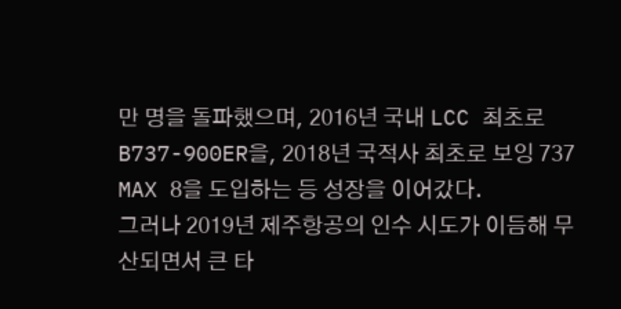만 명을 돌파했으며, 2016년 국내 LCC 최초로 B737-900ER을, 2018년 국적사 최초로 보잉 737 MAX 8을 도입하는 등 성장을 이어갔다.
그러나 2019년 제주항공의 인수 시도가 이듬해 무산되면서 큰 타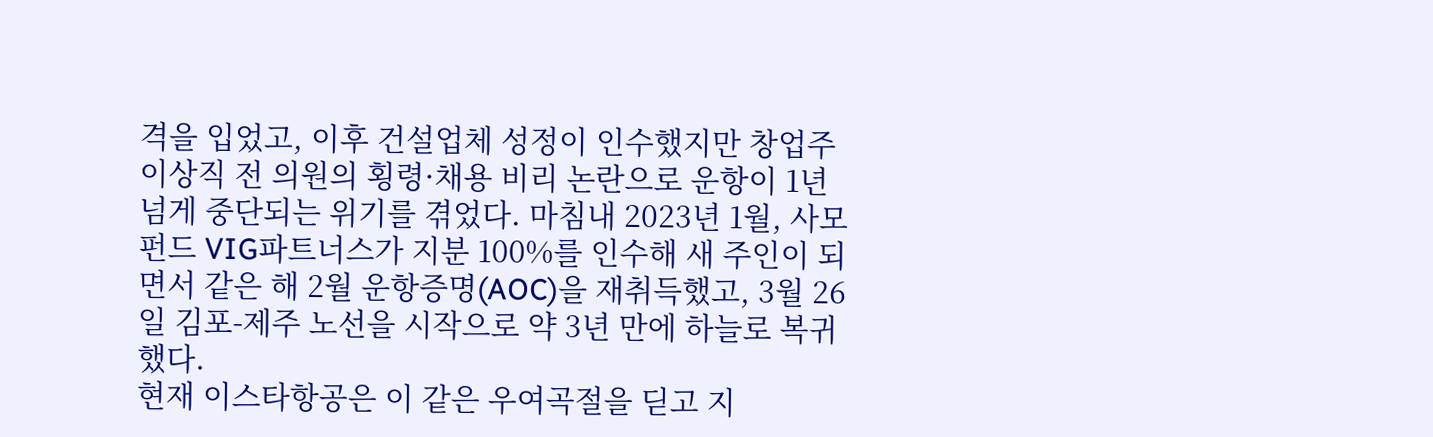격을 입었고, 이후 건설업체 성정이 인수했지만 창업주 이상직 전 의원의 횡령·채용 비리 논란으로 운항이 1년 넘게 중단되는 위기를 겪었다. 마침내 2023년 1월, 사모펀드 VIG파트너스가 지분 100%를 인수해 새 주인이 되면서 같은 해 2월 운항증명(AOC)을 재취득했고, 3월 26일 김포-제주 노선을 시작으로 약 3년 만에 하늘로 복귀했다.
현재 이스타항공은 이 같은 우여곡절을 딛고 지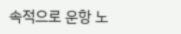속적으로 운항 노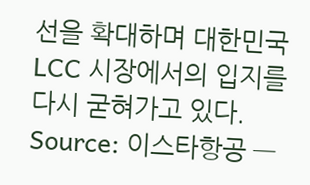선을 확대하며 대한민국 LCC 시장에서의 입지를 다시 굳혀가고 있다.
Source: 이스타항공 —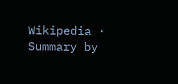Wikipedia · Summary by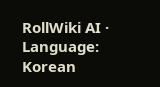RollWiki AI · Language: Korean